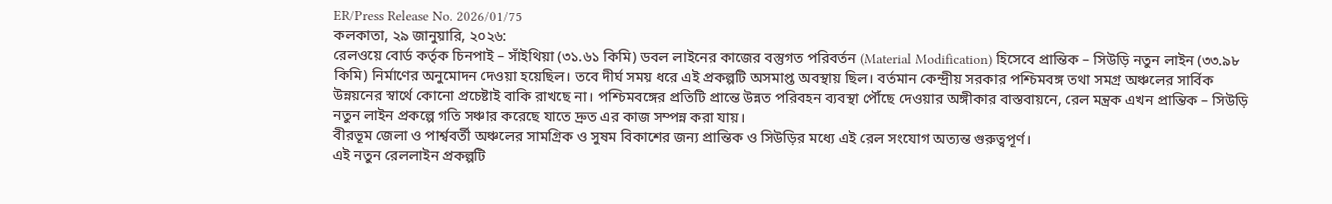ER/Press Release No. 2026/01/75
কলকাতা, ২৯ জানুয়ারি, ২০২৬:
রেলওয়ে বোর্ড কর্তৃক চিনপাই – সাঁইথিয়া (৩১.৬১ কিমি) ডবল লাইনের কাজের বস্তুগত পরিবর্তন (Material Modification) হিসেবে প্রান্তিক – সিউড়ি নতুন লাইন (৩৩.৯৮ কিমি) নির্মাণের অনুমোদন দেওয়া হয়েছিল। তবে দীর্ঘ সময় ধরে এই প্রকল্পটি অসমাপ্ত অবস্থায় ছিল। বর্তমান কেন্দ্রীয় সরকার পশ্চিমবঙ্গ তথা সমগ্র অঞ্চলের সার্বিক উন্নয়নের স্বার্থে কোনো প্রচেষ্টাই বাকি রাখছে না। পশ্চিমবঙ্গের প্রতিটি প্রান্তে উন্নত পরিবহন ব্যবস্থা পৌঁছে দেওয়ার অঙ্গীকার বাস্তবায়নে, রেল মন্ত্রক এখন প্রান্তিক – সিউড়ি নতুন লাইন প্রকল্পে গতি সঞ্চার করেছে যাতে দ্রুত এর কাজ সম্পন্ন করা যায়।
বীরভূম জেলা ও পার্শ্ববর্তী অঞ্চলের সামগ্রিক ও সুষম বিকাশের জন্য প্রান্তিক ও সিউড়ির মধ্যে এই রেল সংযোগ অত্যন্ত গুরুত্বপূর্ণ।
এই নতুন রেললাইন প্রকল্পটি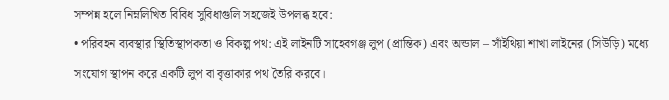সম্পন্ন হলে নিম্নলিখিত বিবিধ সুবিধাগুলি সহজেই উপলব্ধ হবে:
• পরিবহন ব্যবস্থার স্থিতিস্থাপকতা ও বিকল্প পথ: এই লাইনটি সাহেবগঞ্জ লুপ (প্রান্তিক) এবং অন্ডাল – সাঁইথিয়া শাখা লাইনের (সিউড়ি) মধ্যে সংযোগ স্থাপন করে একটি লুপ বা বৃত্তাকার পথ তৈরি করবে।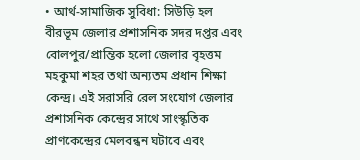• আর্থ-সামাজিক সুবিধা: সিউড়ি হল বীরভূম জেলার প্রশাসনিক সদর দপ্তর এবং বোলপুর/প্রান্তিক হলো জেলার বৃহত্তম মহকুমা শহর তথা অন্যতম প্রধান শিক্ষা কেন্দ্র। এই সরাসরি রেল সংযোগ জেলার প্রশাসনিক কেন্দ্রের সাথে সাংস্কৃতিক প্রাণকেন্দ্রের মেলবন্ধন ঘটাবে এবং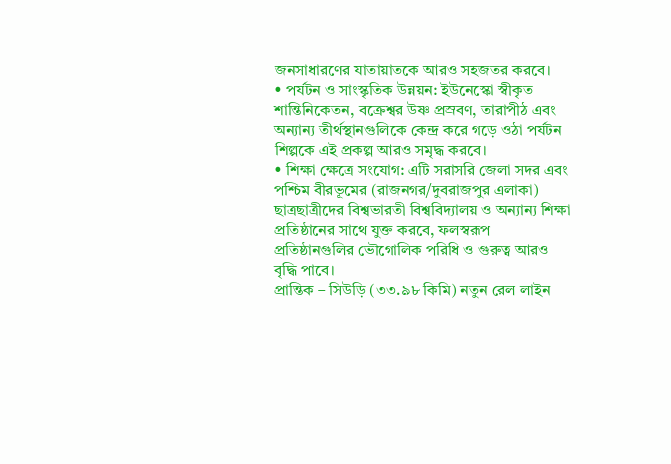জনসাধারণের যাতায়াতকে আরও সহজতর করবে।
• পর্যটন ও সাংস্কৃতিক উন্নয়ন: ইউনেস্কো স্বীকৃত শান্তিনিকেতন, বক্রেশ্বর উষ্ণ প্রস্রবণ, তারাপীঠ এবং অন্যান্য তীর্থস্থানগুলিকে কেন্দ্র করে গড়ে ওঠা পর্যটন শিল্পকে এই প্রকল্প আরও সমৃদ্ধ করবে।
• শিক্ষা ক্ষেত্রে সংযোগ: এটি সরাসরি জেলা সদর এবং পশ্চিম বীরভূমের (রাজনগর/দুবরাজপুর এলাকা) ছাত্রছাত্রীদের বিশ্বভারতী বিশ্ববিদ্যালয় ও অন্যান্য শিক্ষা প্রতিষ্ঠানের সাথে যুক্ত করবে, ফলস্বরূপ প্রতিষ্ঠানগুলির ভৌগোলিক পরিধি ও গুরুত্ব আরও বৃদ্ধি পাবে।
প্রান্তিক – সিউড়ি (৩৩.৯৮ কিমি) নতুন রেল লাইন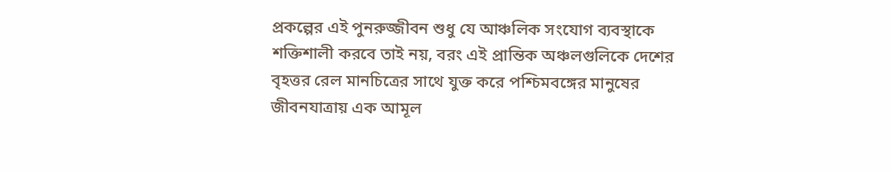প্রকল্পের এই পুনরুজ্জীবন শুধু যে আঞ্চলিক সংযোগ ব্যবস্থাকে শক্তিশালী করবে তাই নয়, বরং এই প্রান্তিক অঞ্চলগুলিকে দেশের বৃহত্তর রেল মানচিত্রের সাথে যুক্ত করে পশ্চিমবঙ্গের মানুষের জীবনযাত্রায় এক আমূল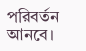পরিবর্তন আনবে।